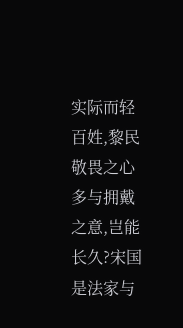实际而轻百姓,黎民敬畏之心多与拥戴之意,岂能长久?宋国是法家与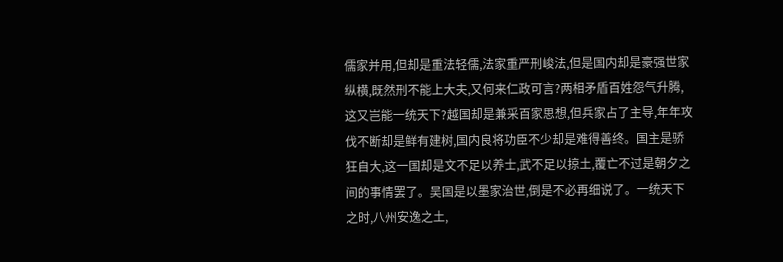儒家并用,但却是重法轻儒,法家重严刑峻法,但是国内却是豪强世家纵横,既然刑不能上大夫,又何来仁政可言?两相矛盾百姓怨气升腾,这又岂能一统天下?越国却是兼采百家思想,但兵家占了主导,年年攻伐不断却是鲜有建树,国内良将功臣不少却是难得善终。国主是骄狂自大,这一国却是文不足以养士,武不足以掠土,覆亡不过是朝夕之间的事情罢了。吴国是以墨家治世,倒是不必再细说了。一统天下之时,八州安逸之土,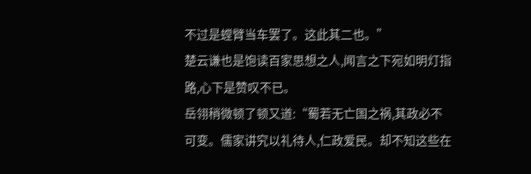不过是螳臂当车罢了。这此其二也。”
楚云谦也是饱读百家思想之人,闻言之下宛如明灯指路,心下是赞叹不已。
岳翎稍微顿了顿又道:“蜀若无亡国之祸,其政必不可变。儒家讲究以礼待人,仁政爱民。却不知这些在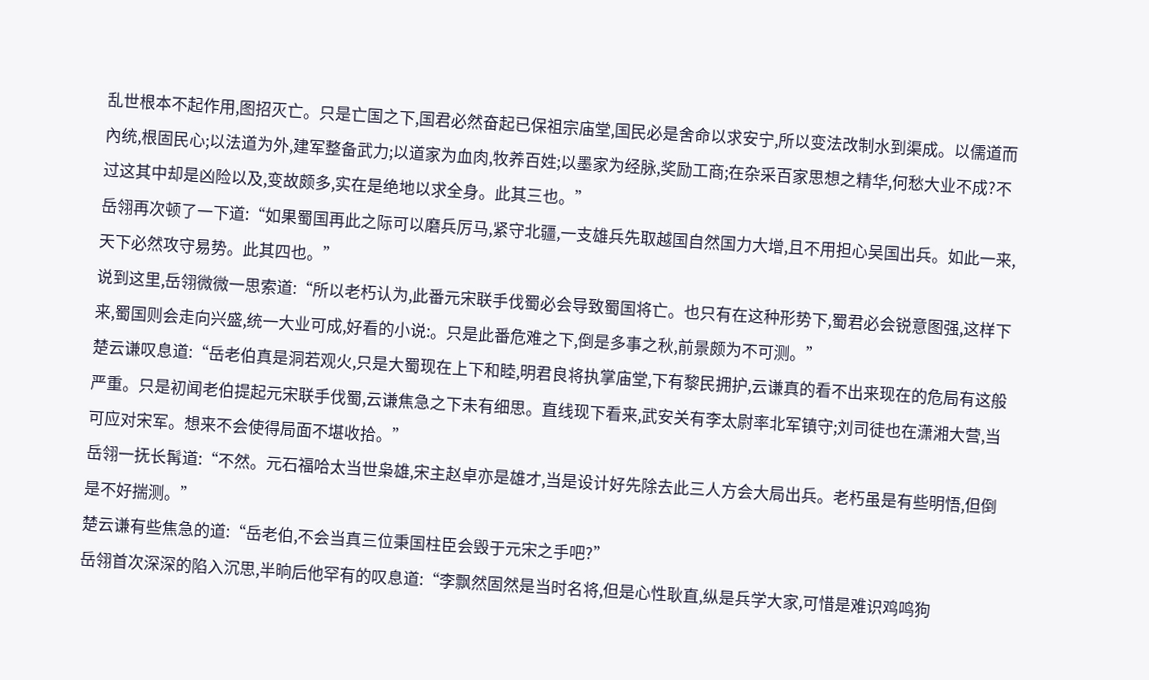乱世根本不起作用,图招灭亡。只是亡国之下,国君必然奋起已保祖宗庙堂,国民必是舍命以求安宁,所以变法改制水到渠成。以儒道而內统,根固民心;以法道为外,建军整备武力;以道家为血肉,牧养百姓;以墨家为经脉,奖励工商;在杂采百家思想之精华,何愁大业不成?不过这其中却是凶险以及,变故颇多,实在是绝地以求全身。此其三也。”
岳翎再次顿了一下道:“如果蜀国再此之际可以磨兵厉马,紧守北疆,一支雄兵先取越国自然国力大增,且不用担心吴国出兵。如此一来,天下必然攻守易势。此其四也。”
说到这里,岳翎微微一思索道:“所以老朽认为,此番元宋联手伐蜀必会导致蜀国将亡。也只有在这种形势下,蜀君必会锐意图强,这样下来,蜀国则会走向兴盛,统一大业可成,好看的小说:。只是此番危难之下,倒是多事之秋,前景颇为不可测。”
楚云谦叹息道:“岳老伯真是洞若观火,只是大蜀现在上下和睦,明君良将执掌庙堂,下有黎民拥护,云谦真的看不出来现在的危局有这般严重。只是初闻老伯提起元宋联手伐蜀,云谦焦急之下未有细思。直线现下看来,武安关有李太尉率北军镇守;刘司徒也在潇湘大营,当可应对宋军。想来不会使得局面不堪收拾。”
岳翎一抚长髯道:“不然。元石福哈太当世枭雄,宋主赵卓亦是雄才,当是设计好先除去此三人方会大局出兵。老朽虽是有些明悟,但倒是不好揣测。”
楚云谦有些焦急的道:“岳老伯,不会当真三位秉国柱臣会毁于元宋之手吧?”
岳翎首次深深的陷入沉思,半晌后他罕有的叹息道:“李飘然固然是当时名将,但是心性耿直,纵是兵学大家,可惜是难识鸡鸣狗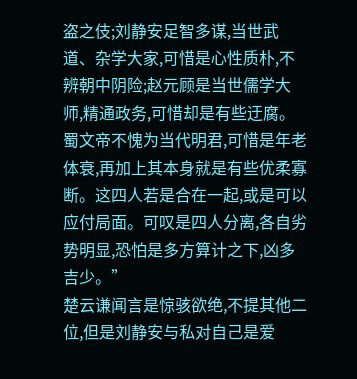盗之伎;刘静安足智多谋,当世武道、杂学大家,可惜是心性质朴,不辨朝中阴险;赵元顾是当世儒学大师,精通政务,可惜却是有些迂腐。蜀文帝不愧为当代明君,可惜是年老体衰,再加上其本身就是有些优柔寡断。这四人若是合在一起,或是可以应付局面。可叹是四人分离,各自劣势明显,恐怕是多方算计之下,凶多吉少。”
楚云谦闻言是惊骇欲绝,不提其他二位,但是刘静安与私对自己是爱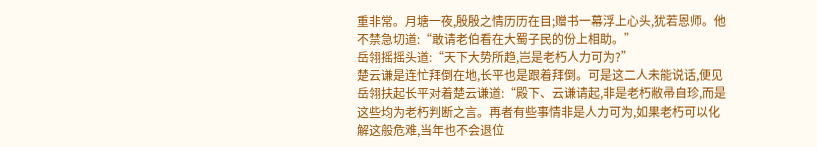重非常。月塘一夜,殷殷之情历历在目;赠书一幕浮上心头,犹若恩师。他不禁急切道:“敢请老伯看在大蜀子民的份上相助。”
岳翎摇摇头道:“天下大势所趋,岂是老朽人力可为?”
楚云谦是连忙拜倒在地,长平也是跟着拜倒。可是这二人未能说话,便见岳翎扶起长平对着楚云谦道:“殿下、云谦请起,非是老朽敝帚自珍,而是这些均为老朽判断之言。再者有些事情非是人力可为,如果老朽可以化解这般危难,当年也不会退位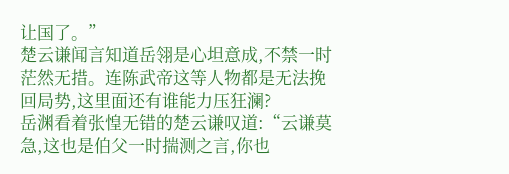让国了。”
楚云谦闻言知道岳翎是心坦意成,不禁一时茫然无措。连陈武帝这等人物都是无法挽回局势,这里面还有谁能力压狂澜?
岳渊看着张惶无错的楚云谦叹道:“云谦莫急,这也是伯父一时揣测之言,你也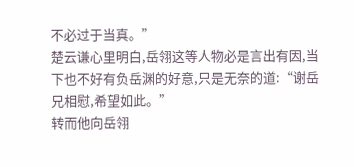不必过于当真。”
楚云谦心里明白,岳翎这等人物必是言出有因,当下也不好有负岳渊的好意,只是无奈的道:“谢岳兄相慰,希望如此。”
转而他向岳翎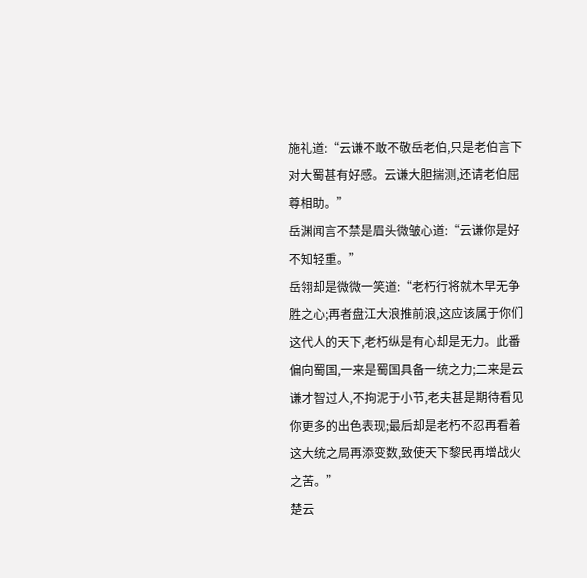施礼道:“云谦不敢不敬岳老伯,只是老伯言下对大蜀甚有好感。云谦大胆揣测,还请老伯屈尊相助。”
岳渊闻言不禁是眉头微皱心道:“云谦你是好不知轻重。”
岳翎却是微微一笑道:“老朽行将就木早无争胜之心;再者盘江大浪推前浪,这应该属于你们这代人的天下,老朽纵是有心却是无力。此番偏向蜀国,一来是蜀国具备一统之力;二来是云谦才智过人,不拘泥于小节,老夫甚是期待看见你更多的出色表现;最后却是老朽不忍再看着这大统之局再添变数,致使天下黎民再增战火之苦。”
楚云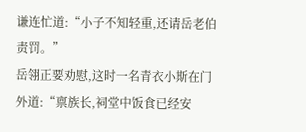谦连忙道:“小子不知轻重,还请岳老伯责罚。”
岳翎正要劝慰,这时一名青衣小斯在门外道:“禀族长,祠堂中饭食已经安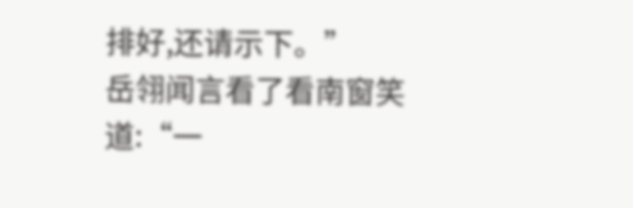排好,还请示下。”
岳翎闻言看了看南窗笑道:“一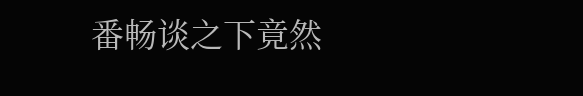番畅谈之下竟然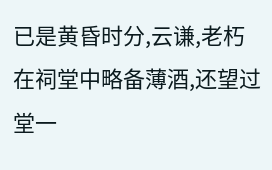已是黄昏时分,云谦,老朽在祠堂中略备薄酒,还望过堂一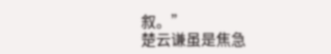叙。”
楚云谦虽是焦急